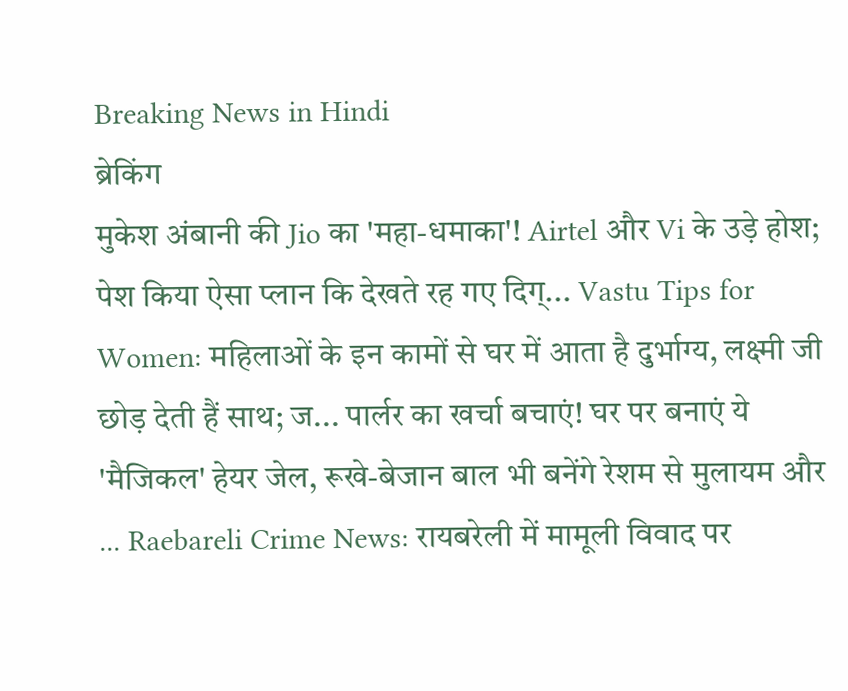Breaking News in Hindi
ब्रेकिंग
मुकेश अंबानी की Jio का 'महा-धमाका'! Airtel और Vi के उड़े होश; पेश किया ऐसा प्लान कि देखते रह गए दिग्... Vastu Tips for Women: महिलाओं के इन कामों से घर में आता है दुर्भाग्य, लक्ष्मी जी छोड़ देती हैं साथ; ज... पार्लर का खर्चा बचाएं! घर पर बनाएं ये 'मैजिकल' हेयर जेल, रूखे-बेजान बाल भी बनेंगे रेशम से मुलायम और ... Raebareli Crime News: रायबरेली में मामूली विवाद पर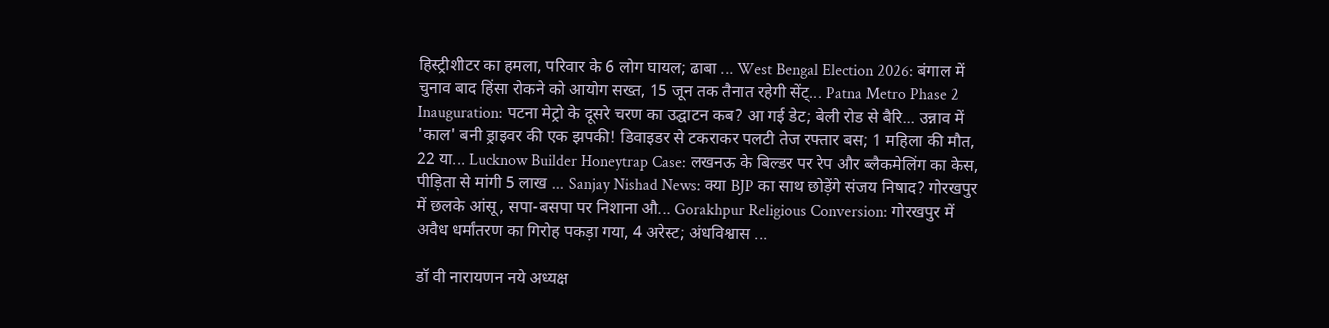हिस्ट्रीशीटर का हमला, परिवार के 6 लोग घायल; ढाबा ... West Bengal Election 2026: बंगाल में चुनाव बाद हिंसा रोकने को आयोग सख्त, 15 जून तक तैनात रहेगी सेंट्... Patna Metro Phase 2 Inauguration: पटना मेट्रो के दूसरे चरण का उद्घाटन कब? आ गई डेट; बेली रोड से बैरि... उन्नाव में 'काल' बनी ड्राइवर की एक झपकी! डिवाइडर से टकराकर पलटी तेज रफ्तार बस; 1 महिला की मौत, 22 या... Lucknow Builder Honeytrap Case: लखनऊ के बिल्डर पर रेप और ब्लैकमेलिंग का केस, पीड़िता से मांगी 5 लाख ... Sanjay Nishad News: क्या BJP का साथ छोड़ेंगे संजय निषाद? गोरखपुर में छलके आंसू, सपा-बसपा पर निशाना औ... Gorakhpur Religious Conversion: गोरखपुर में अवैध धर्मांतरण का गिरोह पकड़ा गया, 4 अरेस्ट; अंधविश्वास ...

डॉ वी नारायणन नये अध्यक्ष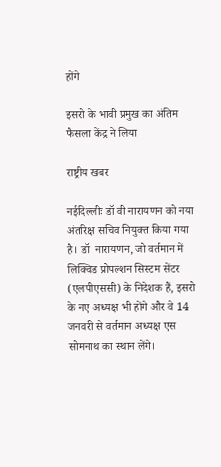होंगे

इसरो के भावी प्रमुख का अंतिम फैसला केंद्र ने लिया

राष्ट्रीय खबर

नईदिल्लीः डॉ वी नारायणन को नया अंतरिक्ष सचिव नियुक्त किया गया है। डॉ  नारायणन, जो वर्तमान में लिक्विड प्रोपल्शन सिस्टम सेंटर (एलपीएससी) के निदेशक हैं, इसरो के नए अध्यक्ष भी होंगे और वे 14 जनवरी से वर्तमान अध्यक्ष एस सोमनाथ का स्थान लेंगे।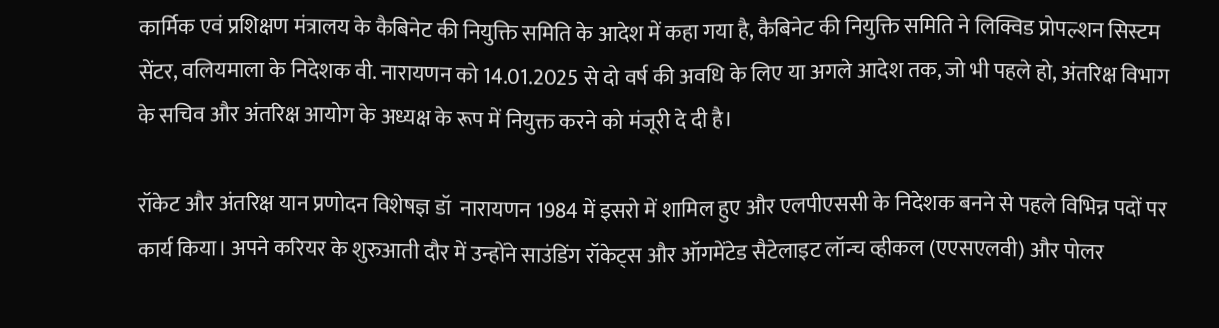कार्मिक एवं प्रशिक्षण मंत्रालय के कैबिनेट की नियुक्ति समिति के आदेश में कहा गया है, कैबिनेट की नियुक्ति समिति ने लिक्विड प्रोपल्शन सिस्टम सेंटर, वलियमाला के निदेशक वी. नारायणन को 14.01.2025 से दो वर्ष की अवधि के लिए या अगले आदेश तक, जो भी पहले हो, अंतरिक्ष विभाग के सचिव और अंतरिक्ष आयोग के अध्यक्ष के रूप में नियुक्त करने को मंजूरी दे दी है।

रॉकेट और अंतरिक्ष यान प्रणोदन विशेषज्ञ डॉ  नारायणन 1984 में इसरो में शामिल हुए और एलपीएससी के निदेशक बनने से पहले विभिन्न पदों पर कार्य किया। अपने करियर के शुरुआती दौर में उन्होंने साउंडिंग रॉकेट्स और ऑगमेंटेड सैटेलाइट लॉन्च व्हीकल (एएसएलवी) और पोलर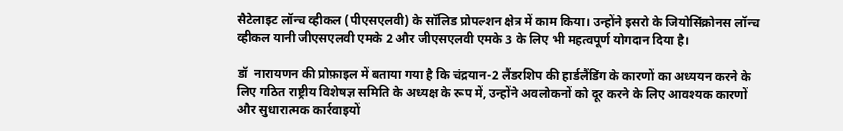सैटेलाइट लॉन्च व्हीकल (पीएसएलवी) के सॉलिड प्रोपल्शन क्षेत्र में काम किया। उन्होंने इसरो के जियोसिंक्रोनस लॉन्च व्हीकल यानी जीएसएलवी एमके 2 और जीएसएलवी एमके 3 के लिए भी महत्वपूर्ण योगदान दिया है।

डॉ  नारायणन की प्रोफ़ाइल में बताया गया है कि चंद्रयान-2 लैंडरशिप की हार्डलैंडिंग के कारणों का अध्ययन करने के लिए गठित राष्ट्रीय विशेषज्ञ समिति के अध्यक्ष के रूप में, उन्होंने अवलोकनों को दूर करने के लिए आवश्यक कारणों और सुधारात्मक कार्रवाइयों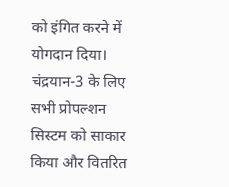को इंगित करने में योगदान दिया। चंद्रयान-3 के लिए सभी प्रोपल्शन सिस्टम को साकार किया और वितरित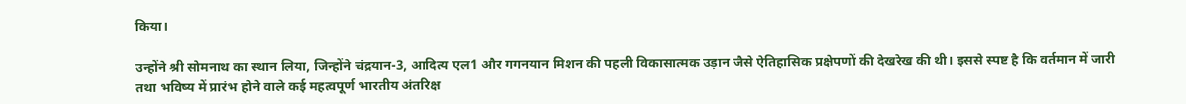किया।

उन्होंने श्री सोमनाथ का स्थान लिया, जिन्होंने चंद्रयान-3, आदित्य एल1 और गगनयान मिशन की पहली विकासात्मक उड़ान जैसे ऐतिहासिक प्रक्षेपणों की देखरेख की थी। इससे स्पष्ट है कि वर्तमान में जारी तथा भविष्य में प्रारंभ होने वाले कई महत्वपूर्ण भारतीय अंतरिक्ष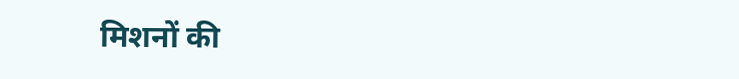मिशनों की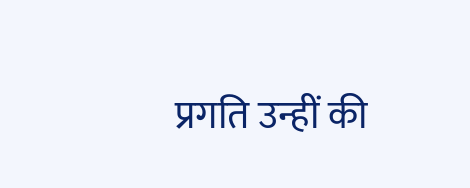प्रगति उन्हीं की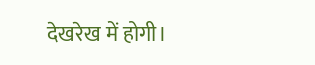देखरेख में होगी।